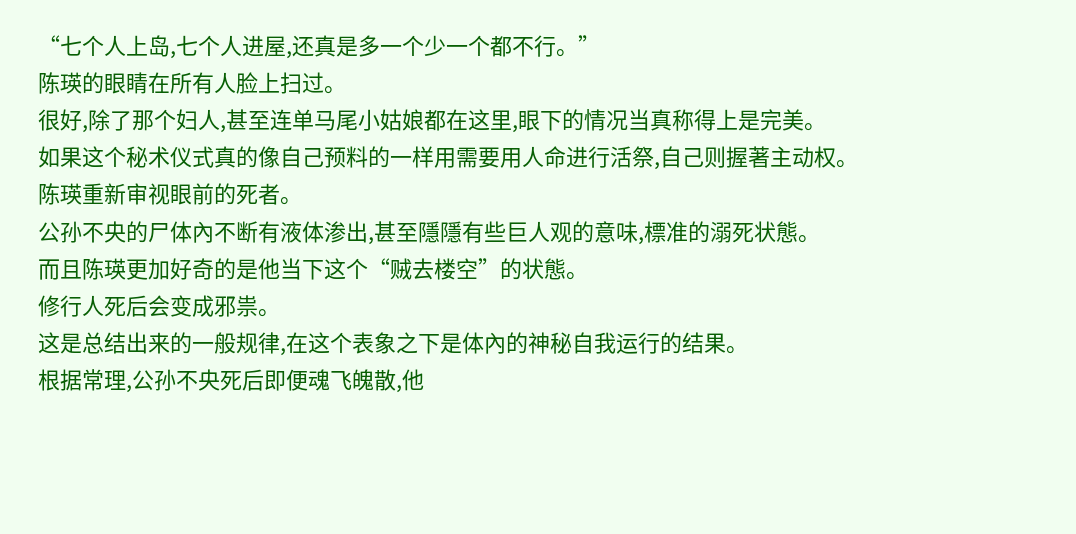“七个人上岛,七个人进屋,还真是多一个少一个都不行。”
陈瑛的眼睛在所有人脸上扫过。
很好,除了那个妇人,甚至连单马尾小姑娘都在这里,眼下的情况当真称得上是完美。
如果这个秘术仪式真的像自己预料的一样用需要用人命进行活祭,自己则握著主动权。
陈瑛重新审视眼前的死者。
公孙不央的尸体內不断有液体渗出,甚至隱隱有些巨人观的意味,標准的溺死状態。
而且陈瑛更加好奇的是他当下这个“贼去楼空”的状態。
修行人死后会变成邪祟。
这是总结出来的一般规律,在这个表象之下是体內的神秘自我运行的结果。
根据常理,公孙不央死后即便魂飞魄散,他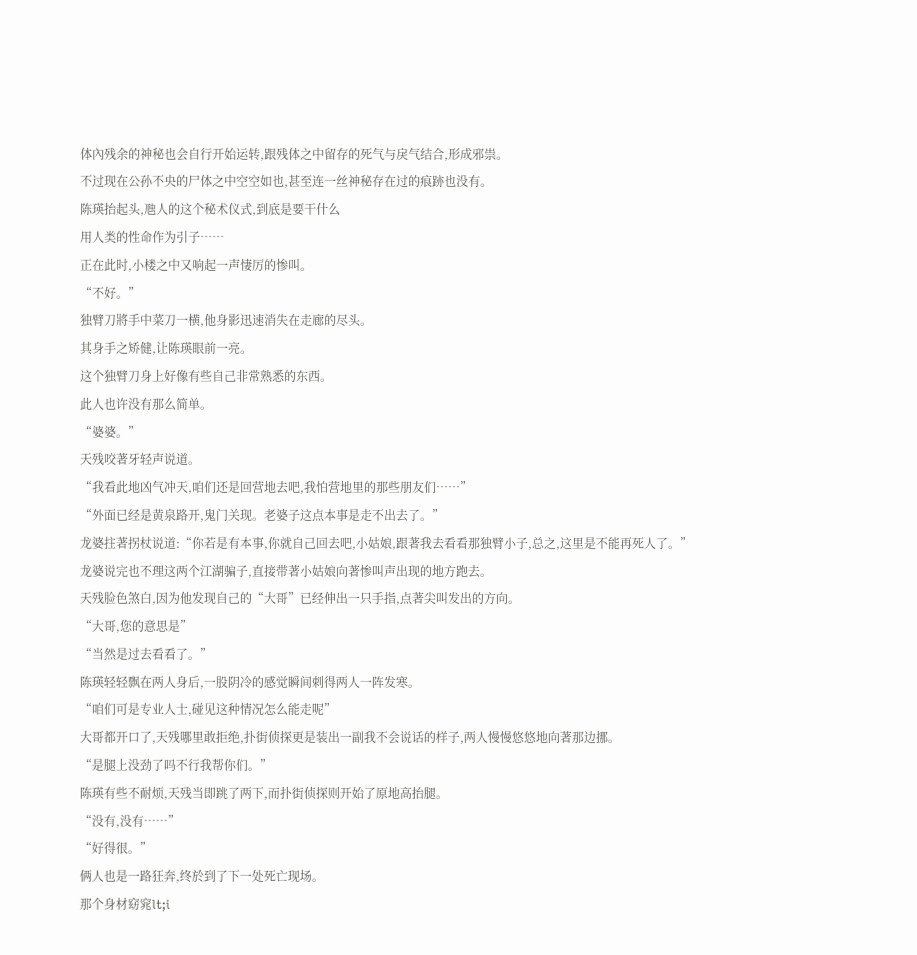体內残余的神秘也会自行开始运转,跟残体之中留存的死气与戾气结合,形成邪祟。
不过现在公孙不央的尸体之中空空如也,甚至连一丝神秘存在过的痕跡也没有。
陈瑛抬起头,虺人的这个秘术仪式,到底是要干什么
用人类的性命作为引子……
正在此时,小楼之中又响起一声悽厉的惨叫。
“不好。”
独臂刀將手中菜刀一横,他身影迅速消失在走廊的尽头。
其身手之矫健,让陈瑛眼前一亮。
这个独臂刀身上好像有些自己非常熟悉的东西。
此人也许没有那么简单。
“婆婆。”
天残咬著牙轻声说道。
“我看此地凶气冲天,咱们还是回营地去吧,我怕营地里的那些朋友们……”
“外面已经是黄泉路开,鬼门关现。老婆子这点本事是走不出去了。”
龙婆拄著拐杖说道:“你若是有本事,你就自己回去吧,小姑娘,跟著我去看看那独臂小子,总之,这里是不能再死人了。”
龙婆说完也不理这两个江湖骗子,直接带著小姑娘向著惨叫声出现的地方跑去。
天残脸色煞白,因为他发现自己的“大哥”已经伸出一只手指,点著尖叫发出的方向。
“大哥,您的意思是”
“当然是过去看看了。”
陈瑛轻轻飘在两人身后,一股阴冷的感觉瞬间刺得两人一阵发寒。
“咱们可是专业人士,碰见这种情况怎么能走呢”
大哥都开口了,天残哪里敢拒绝,扑街侦探更是装出一副我不会说话的样子,两人慢慢悠悠地向著那边挪。
“是腿上没劲了吗不行我帮你们。”
陈瑛有些不耐烦,天残当即跳了两下,而扑街侦探则开始了原地高抬腿。
“没有,没有……”
“好得很。”
俩人也是一路狂奔,终於到了下一处死亡现场。
那个身材窈窕lt;i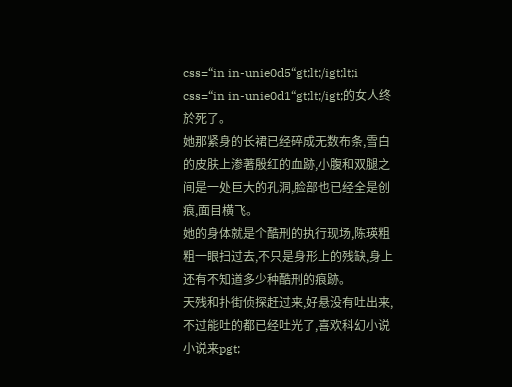css=“in in-unie0d5“gt;lt;/igt;lt;i css=“in in-unie0d1“gt;lt;/igt;的女人终於死了。
她那紧身的长裙已经碎成无数布条,雪白的皮肤上渗著殷红的血跡,小腹和双腿之间是一处巨大的孔洞,脸部也已经全是创痕,面目横飞。
她的身体就是个酷刑的执行现场,陈瑛粗粗一眼扫过去,不只是身形上的残缺,身上还有不知道多少种酷刑的痕跡。
天残和扑街侦探赶过来,好悬没有吐出来,不过能吐的都已经吐光了,喜欢科幻小说小说来pgt;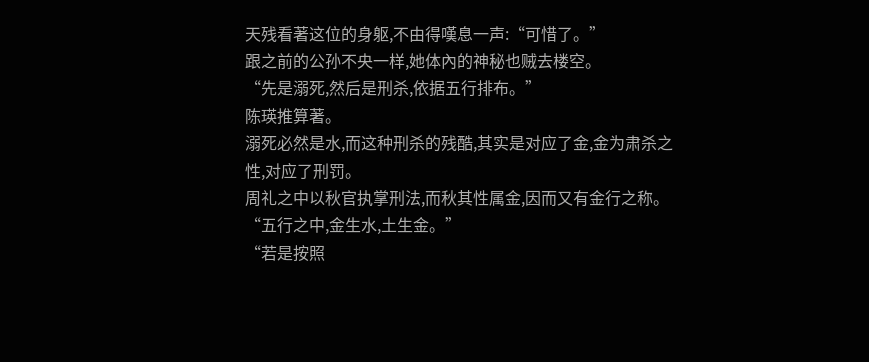天残看著这位的身躯,不由得嘆息一声:“可惜了。”
跟之前的公孙不央一样,她体內的神秘也贼去楼空。
“先是溺死,然后是刑杀,依据五行排布。”
陈瑛推算著。
溺死必然是水,而这种刑杀的残酷,其实是对应了金,金为肃杀之性,对应了刑罚。
周礼之中以秋官执掌刑法,而秋其性属金,因而又有金行之称。
“五行之中,金生水,土生金。”
“若是按照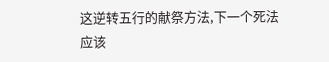这逆转五行的献祭方法,下一个死法应该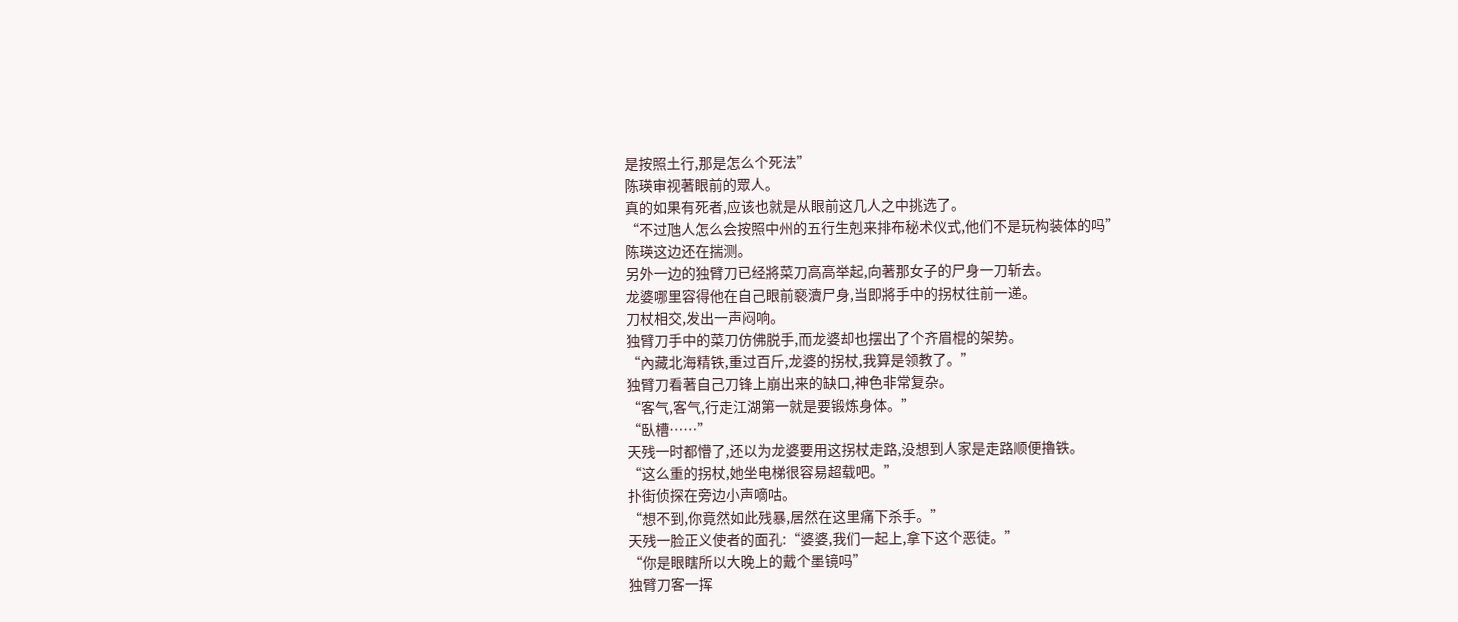是按照土行,那是怎么个死法”
陈瑛审视著眼前的眾人。
真的如果有死者,应该也就是从眼前这几人之中挑选了。
“不过虺人怎么会按照中州的五行生剋来排布秘术仪式,他们不是玩构装体的吗”
陈瑛这边还在揣测。
另外一边的独臂刀已经將菜刀高高举起,向著那女子的尸身一刀斩去。
龙婆哪里容得他在自己眼前褻瀆尸身,当即將手中的拐杖往前一递。
刀杖相交,发出一声闷响。
独臂刀手中的菜刀仿佛脱手,而龙婆却也摆出了个齐眉棍的架势。
“內藏北海精铁,重过百斤,龙婆的拐杖,我算是领教了。”
独臂刀看著自己刀锋上崩出来的缺口,神色非常复杂。
“客气,客气,行走江湖第一就是要锻炼身体。”
“臥槽……”
天残一时都懵了,还以为龙婆要用这拐杖走路,没想到人家是走路顺便擼铁。
“这么重的拐杖,她坐电梯很容易超载吧。”
扑街侦探在旁边小声嘀咕。
“想不到,你竟然如此残暴,居然在这里痛下杀手。”
天残一脸正义使者的面孔:“婆婆,我们一起上,拿下这个恶徒。”
“你是眼瞎所以大晚上的戴个墨镜吗”
独臂刀客一挥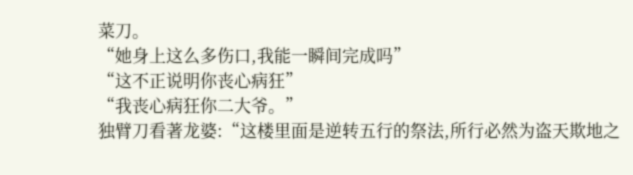菜刀。
“她身上这么多伤口,我能一瞬间完成吗”
“这不正说明你丧心病狂”
“我丧心病狂你二大爷。”
独臂刀看著龙婆:“这楼里面是逆转五行的祭法,所行必然为盗天欺地之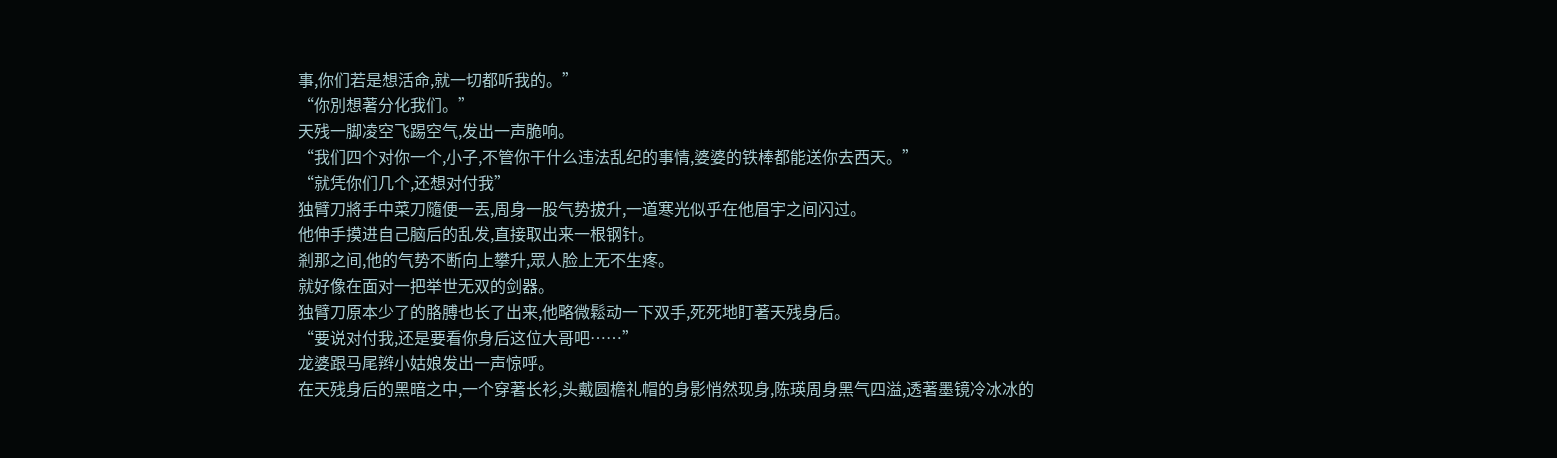事,你们若是想活命,就一切都听我的。”
“你別想著分化我们。”
天残一脚凌空飞踢空气,发出一声脆响。
“我们四个对你一个,小子,不管你干什么违法乱纪的事情,婆婆的铁棒都能送你去西天。”
“就凭你们几个,还想对付我”
独臂刀將手中菜刀隨便一丟,周身一股气势拔升,一道寒光似乎在他眉宇之间闪过。
他伸手摸进自己脑后的乱发,直接取出来一根钢针。
剎那之间,他的气势不断向上攀升,眾人脸上无不生疼。
就好像在面对一把举世无双的剑器。
独臂刀原本少了的胳膊也长了出来,他略微鬆动一下双手,死死地盯著天残身后。
“要说对付我,还是要看你身后这位大哥吧……”
龙婆跟马尾辫小姑娘发出一声惊呼。
在天残身后的黑暗之中,一个穿著长衫,头戴圆檐礼帽的身影悄然现身,陈瑛周身黑气四溢,透著墨镜冷冰冰的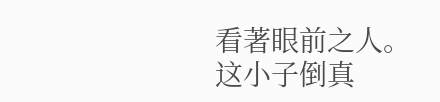看著眼前之人。
这小子倒真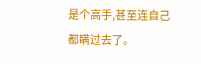是个高手,甚至连自己都瞒过去了。